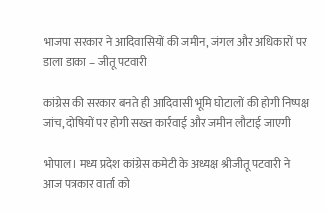भाजपा सरकार ने आदिवासियों की जमीन, जंगल और अधिकारों पर डाला डाका – जीतू पटवारी

कांग्रेस की सरकार बनते ही आदिवासी भूमि घोटालों की होगी निष्पक्ष जांच, दोषियों पर होगी सख्त कार्रवाई और जमीन लौटाई जाएगी

भोपाल। मध्य प्रदेश कांग्रेस कमेटी के अध्यक्ष श्रीजीतू पटवारी ने आज पत्रकार वार्ता को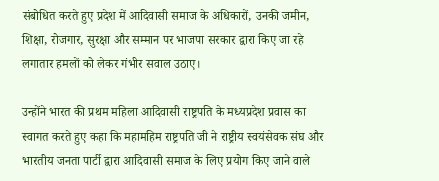संबोधित करते हुए प्रदेश में आदिवासी समाज के अधिकारों, उनकी जमीन, शिक्षा, रोजगार, सुरक्षा और सम्मान पर भाजपा सरकार द्वारा किए जा रहे लगातार हमलों को लेकर गंभीर सवाल उठाए।

उन्होंने भारत की प्रथम महिला आदिवासी राष्ट्रपति के मध्यप्रदेश प्रवास का स्वागत करते हुए कहा कि महामहिम राष्ट्रपति जी ने राष्ट्रीय स्वयंसेवक संघ और भारतीय जनता पार्टी द्वारा आदिवासी समाज के लिए प्रयोग किए जाने वाले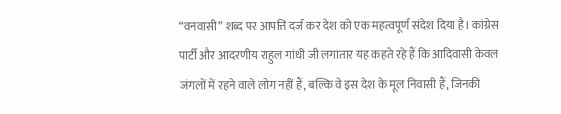“वनवासी” शब्द पर आपत्ति दर्ज कर देश को एक महत्वपूर्ण संदेश दिया है। कांग्रेस पार्टी और आदरणीय राहुल गांधी जी लगातार यह कहते रहे हैं कि आदिवासी केवल जंगलों में रहने वाले लोग नहीं हैं, बल्कि वे इस देश के मूल निवासी हैं, जिनकी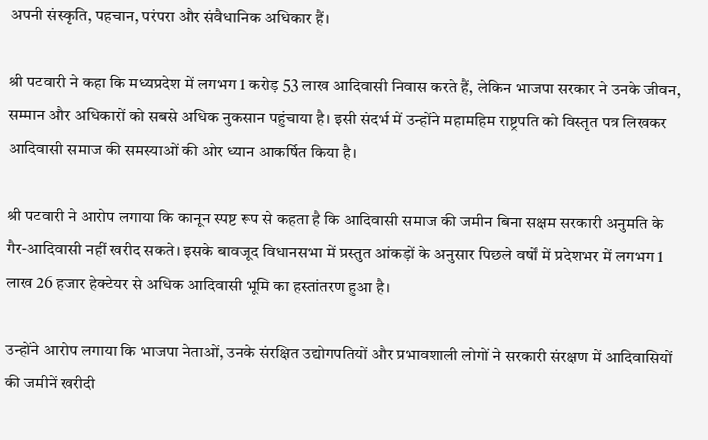अपनी संस्कृति, पहचान, परंपरा और संवैधानिक अधिकार हैं।

श्री पटवारी ने कहा कि मध्यप्रदेश में लगभग 1 करोड़ 53 लाख आदिवासी निवास करते हैं, लेकिन भाजपा सरकार ने उनके जीवन, सम्मान और अधिकारों को सबसे अधिक नुकसान पहुंचाया है। इसी संदर्भ में उन्होंने महामहिम राष्ट्रपति को विस्तृत पत्र लिखकर आदिवासी समाज की समस्याओं की ओर ध्यान आकर्षित किया है।

श्री पटवारी ने आरोप लगाया कि कानून स्पष्ट रूप से कहता है कि आदिवासी समाज की जमीन बिना सक्षम सरकारी अनुमति के गैर-आदिवासी नहीं खरीद सकते। इसके बावजूद विधानसभा में प्रस्तुत आंकड़ों के अनुसार पिछले वर्षों में प्रदेशभर में लगभग 1 लाख 26 हजार हेक्टेयर से अधिक आदिवासी भूमि का हस्तांतरण हुआ है।

उन्होंने आरोप लगाया कि भाजपा नेताओं, उनके संरक्षित उद्योगपतियों और प्रभावशाली लोगों ने सरकारी संरक्षण में आदिवासियों की जमीनें खरीदी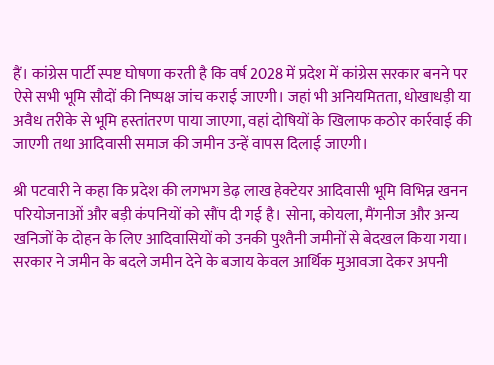हैं। कांग्रेस पार्टी स्पष्ट घोषणा करती है कि वर्ष 2028 में प्रदेश में कांग्रेस सरकार बनने पर ऐसे सभी भूमि सौदों की निष्पक्ष जांच कराई जाएगी। जहां भी अनियमितता, धोखाधड़ी या अवैध तरीके से भूमि हस्तांतरण पाया जाएगा, वहां दोषियों के खिलाफ कठोर कार्रवाई की जाएगी तथा आदिवासी समाज की जमीन उन्हें वापस दिलाई जाएगी।

श्री पटवारी ने कहा कि प्रदेश की लगभग डेढ़ लाख हेक्टेयर आदिवासी भूमि विभिन्न खनन परियोजनाओं और बड़ी कंपनियों को सौंप दी गई है। सोना, कोयला, मैंगनीज और अन्य खनिजों के दोहन के लिए आदिवासियों को उनकी पुश्तैनी जमीनों से बेदखल किया गया। सरकार ने जमीन के बदले जमीन देने के बजाय केवल आर्थिक मुआवजा देकर अपनी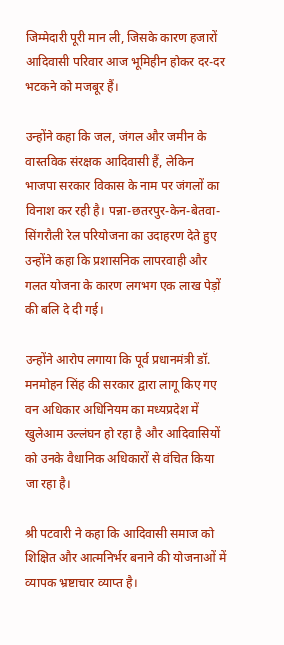जिम्मेदारी पूरी मान ली, जिसके कारण हजारों आदिवासी परिवार आज भूमिहीन होकर दर-दर भटकने को मजबूर हैं।

उन्होंने कहा कि जल, जंगल और जमीन के वास्तविक संरक्षक आदिवासी हैं, लेकिन भाजपा सरकार विकास के नाम पर जंगलों का विनाश कर रही है। पन्ना-छतरपुर-केन-बेतवा-सिंगरौली रेल परियोजना का उदाहरण देते हुए उन्होंने कहा कि प्रशासनिक लापरवाही और गलत योजना के कारण लगभग एक लाख पेड़ों की बलि दे दी गई।

उन्होंने आरोप लगाया कि पूर्व प्रधानमंत्री डॉ. मनमोहन सिंह की सरकार द्वारा लागू किए गए वन अधिकार अधिनियम का मध्यप्रदेश में खुलेआम उल्लंघन हो रहा है और आदिवासियों को उनके वैधानिक अधिकारों से वंचित किया जा रहा है।

श्री पटवारी ने कहा कि आदिवासी समाज को शिक्षित और आत्मनिर्भर बनाने की योजनाओं में व्यापक भ्रष्टाचार व्याप्त है।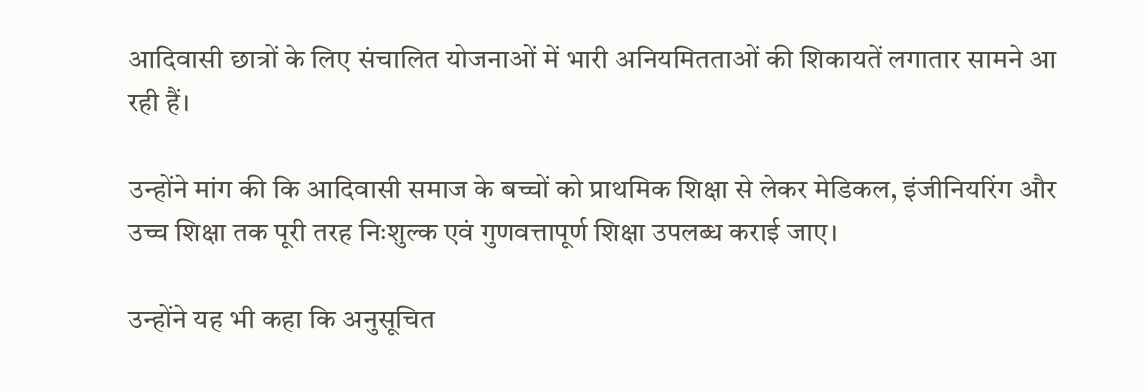आदिवासी छात्रों के लिए संचालित योजनाओं में भारी अनियमितताओं की शिकायतें लगातार सामने आ रही हैं।

उन्होंने मांग की कि आदिवासी समाज के बच्चों को प्राथमिक शिक्षा से लेकर मेडिकल, इंजीनियरिंग और उच्च शिक्षा तक पूरी तरह निःशुल्क एवं गुणवत्तापूर्ण शिक्षा उपलब्ध कराई जाए।

उन्होंने यह भी कहा कि अनुसूचित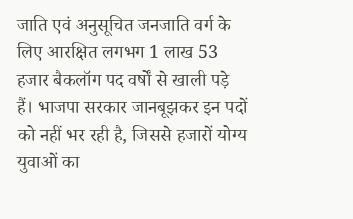जाति एवं अनुसूचित जनजाति वर्ग के लिए आरक्षित लगभग 1 लाख 53 हजार बैकलॉग पद वर्षों से खाली पड़े हैं। भाजपा सरकार जानबूझकर इन पदों को नहीं भर रही है, जिससे हजारों योग्य युवाओं का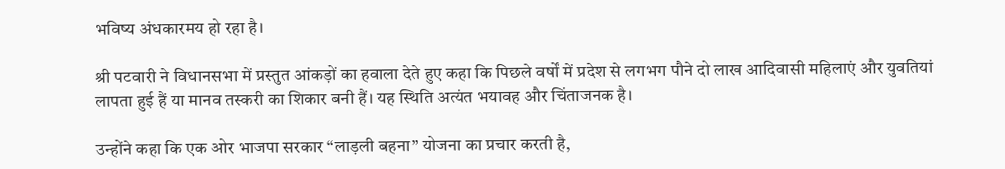भविष्य अंधकारमय हो रहा है।

श्री पटवारी ने विधानसभा में प्रस्तुत आंकड़ों का हवाला देते हुए कहा कि पिछले वर्षों में प्रदेश से लगभग पौने दो लाख आदिवासी महिलाएं और युवतियां लापता हुई हैं या मानव तस्करी का शिकार बनी हैं। यह स्थिति अत्यंत भयावह और चिंताजनक है।

उन्होंने कहा कि एक ओर भाजपा सरकार “लाड़ली बहना” योजना का प्रचार करती है,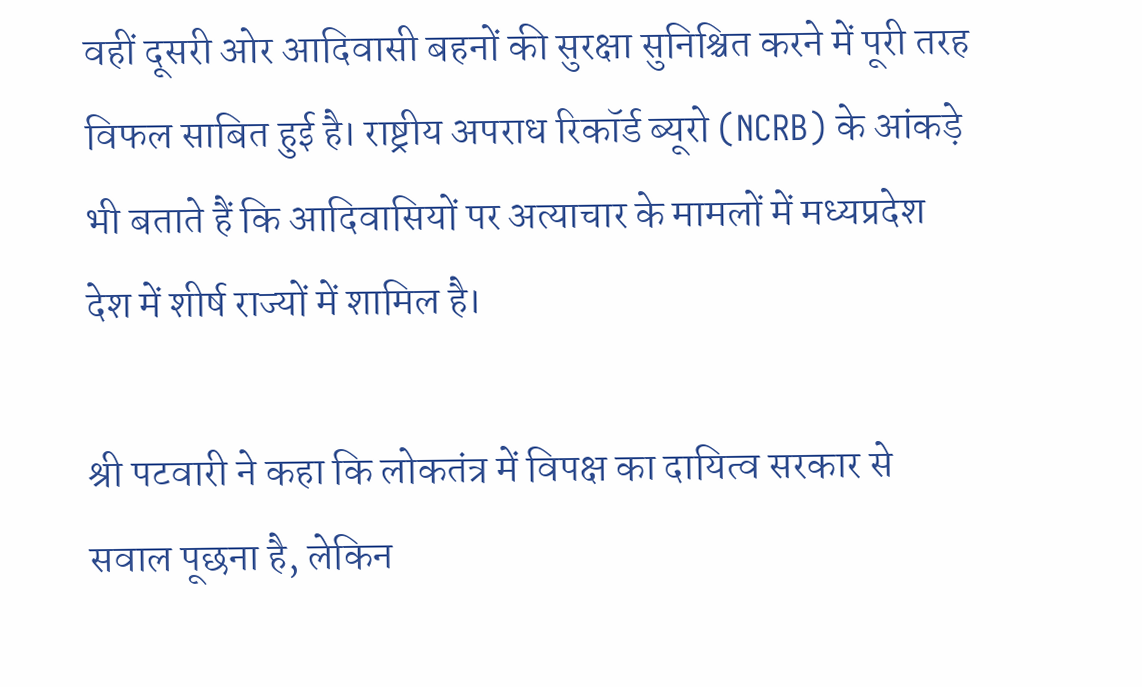वहीं दूसरी ओर आदिवासी बहनों की सुरक्षा सुनिश्चित करने में पूरी तरह विफल साबित हुई है। राष्ट्रीय अपराध रिकॉर्ड ब्यूरो (NCRB) के आंकड़े भी बताते हैं कि आदिवासियों पर अत्याचार के मामलों में मध्यप्रदेश देश में शीर्ष राज्यों में शामिल है।

श्री पटवारी ने कहा कि लोकतंत्र में विपक्ष का दायित्व सरकार से सवाल पूछना है, लेकिन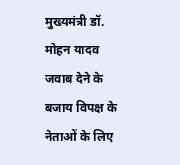मुख्यमंत्री डॉ. मोहन यादव जवाब देने के बजाय विपक्ष के नेताओं के लिए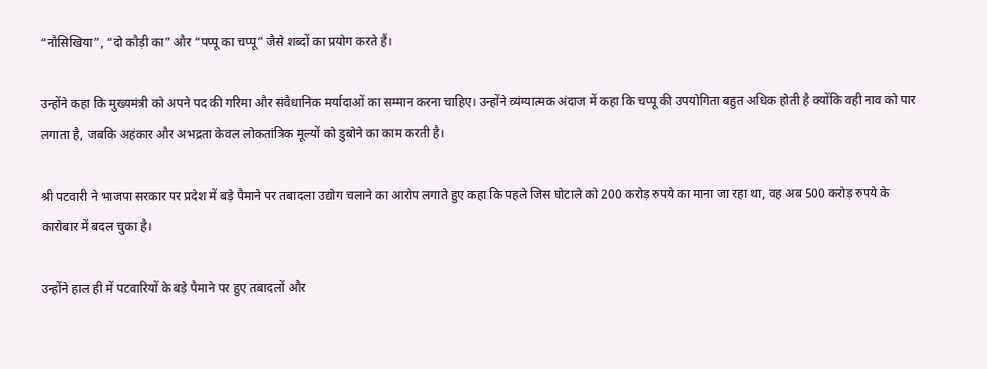“नौसिखिया”, “दो कौड़ी का” और “पप्पू का चप्पू” जैसे शब्दों का प्रयोग करते हैं।

उन्होंने कहा कि मुख्यमंत्री को अपने पद की गरिमा और संवैधानिक मर्यादाओं का सम्मान करना चाहिए। उन्होंने व्यंग्यात्मक अंदाज में कहा कि चप्पू की उपयोगिता बहुत अधिक होती है क्योंकि वही नाव को पार लगाता है, जबकि अहंकार और अभद्रता केवल लोकतांत्रिक मूल्यों को डुबोने का काम करती है।

श्री पटवारी ने भाजपा सरकार पर प्रदेश में बड़े पैमाने पर तबादला उद्योग चलाने का आरोप लगाते हुए कहा कि पहले जिस घोटाले को 200 करोड़ रुपये का माना जा रहा था, वह अब 500 करोड़ रुपये के कारोबार में बदल चुका है।

उन्होंने हाल ही में पटवारियों के बड़े पैमाने पर हुए तबादलों और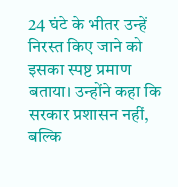24 घंटे के भीतर उन्हें निरस्त किए जाने को इसका स्पष्ट प्रमाण बताया। उन्होंने कहा कि सरकार प्रशासन नहीं, बल्कि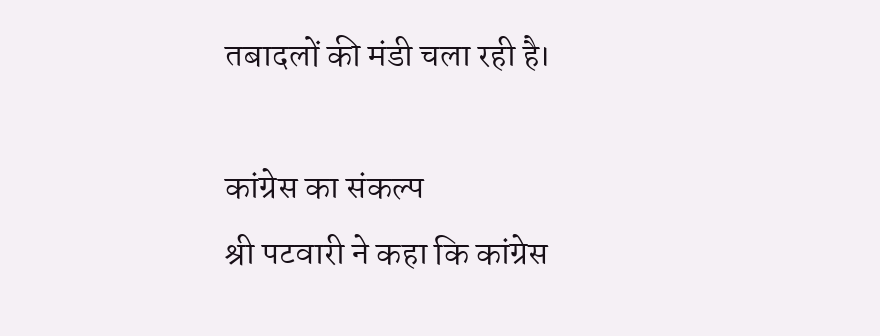तबादलों की मंडी चला रही है।

कांग्रेस का संकल्प
श्री पटवारी ने कहा कि कांग्रेस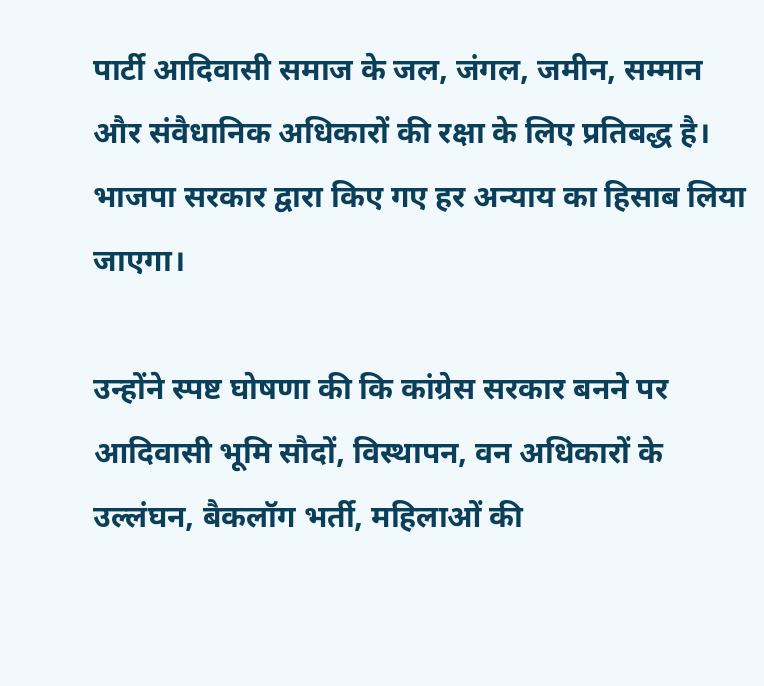पार्टी आदिवासी समाज के जल, जंगल, जमीन, सम्मान और संवैधानिक अधिकारों की रक्षा के लिए प्रतिबद्ध है। भाजपा सरकार द्वारा किए गए हर अन्याय का हिसाब लिया जाएगा।

उन्होंने स्पष्ट घोषणा की कि कांग्रेस सरकार बनने पर आदिवासी भूमि सौदों, विस्थापन, वन अधिकारों के उल्लंघन, बैकलॉग भर्ती, महिलाओं की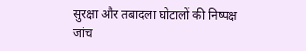सुरक्षा और तबादला घोटालों की निष्पक्ष जांच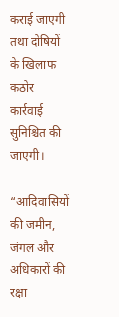कराई जाएगी तथा दोषियों के खिलाफ कठोर कार्रवाई सुनिश्चित की जाएगी।

“आदिवासियों की जमीन, जंगल और अधिकारों की रक्षा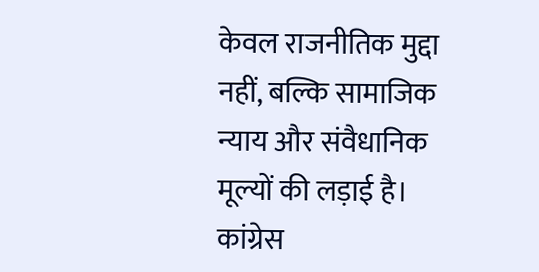केवल राजनीतिक मुद्दा नहीं, बल्कि सामाजिक न्याय और संवैधानिक मूल्यों की लड़ाई है। कांग्रेस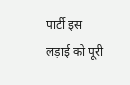पार्टी इस लड़ाई को पूरी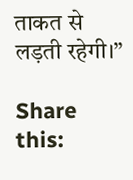ताकत से लड़ती रहेगी।”

Share this: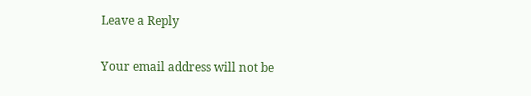Leave a Reply

Your email address will not be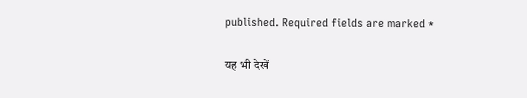published. Required fields are marked *

यह भी देखें